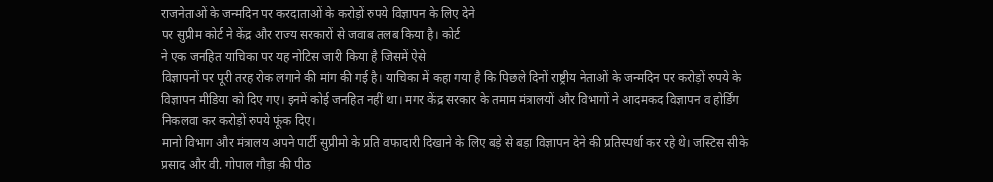राजनेताओं के जन्मदिन पर करदाताओं के करोड़ों रुपये विज्ञापन के लिए देने
पर सुप्रीम कोर्ट ने केंद्र और राज्य सरकारों से जवाब तलब किया है। कोर्ट
ने एक जनहित याचिका पर यह नोटिस जारी किया है जिसमें ऐसे
विज्ञापनों पर पूरी तरह रोक लगाने की मांग की गई है। याचिका में कहा गया है कि पिछले दिनों राष्ट्रीय नेताओं के जन्मदिन पर करोड़ों रुपये के विज्ञापन मीडिया को दिए गए। इनमें कोई जनहित नहीं था। मगर केंद्र सरकार के तमाम मंत्रालयों और विभागों ने आदमकद विज्ञापन व होर्डिंग निकलवा कर करोड़ों रुपये फूंक दिए।
मानो विभाग और मंत्रालय अपने पार्टी सुप्रीमो के प्रति वफादारी दिखाने के लिए बड़े से बड़ा विज्ञापन देने की प्रतिस्पर्धा कर रहे थे। जस्टिस सीके प्रसाद और वी. गोपाल गौड़ा की पीठ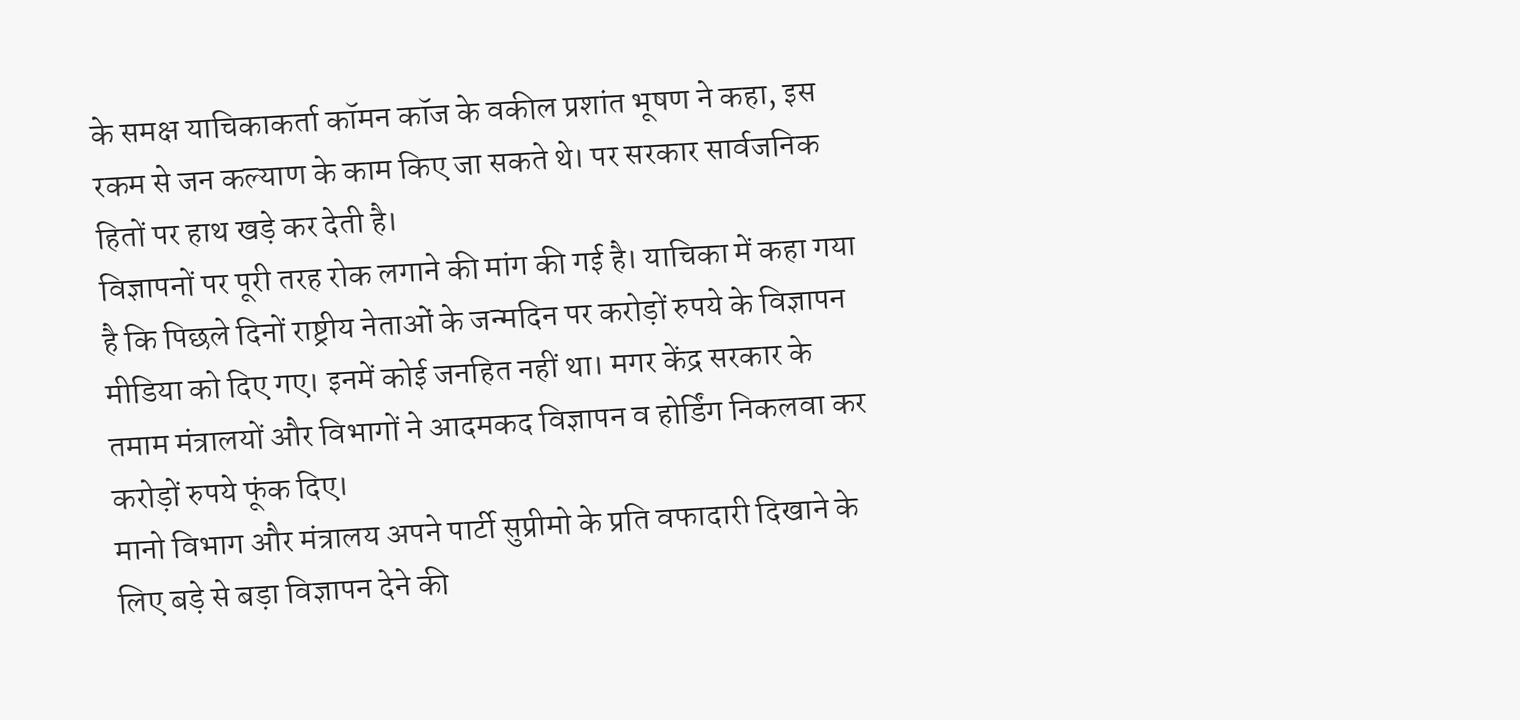के समक्ष याचिकाकर्ता कॉमन कॉज के वकील प्रशांत भूषण ने कहा, इस रकम से जन कल्याण के काम किए जा सकते थे। पर सरकार सार्वजनिक हितों पर हाथ खड़े कर देती है।
विज्ञापनों पर पूरी तरह रोक लगाने की मांग की गई है। याचिका में कहा गया है कि पिछले दिनों राष्ट्रीय नेताओं के जन्मदिन पर करोड़ों रुपये के विज्ञापन मीडिया को दिए गए। इनमें कोई जनहित नहीं था। मगर केंद्र सरकार के तमाम मंत्रालयों और विभागों ने आदमकद विज्ञापन व होर्डिंग निकलवा कर करोड़ों रुपये फूंक दिए।
मानो विभाग और मंत्रालय अपने पार्टी सुप्रीमो के प्रति वफादारी दिखाने के लिए बड़े से बड़ा विज्ञापन देने की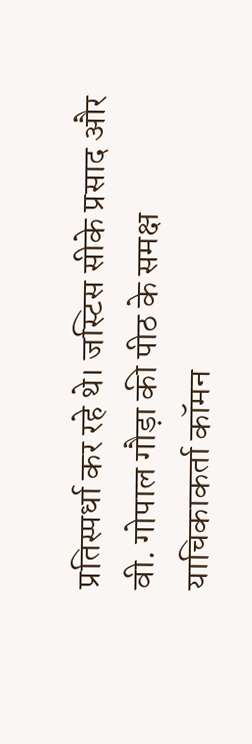प्रतिस्पर्धा कर रहे थे। जस्टिस सीके प्रसाद और वी. गोपाल गौड़ा की पीठ के समक्ष याचिकाकर्ता कॉमन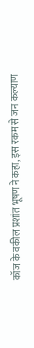कॉज के वकील प्रशांत भूषण ने कहा, इस रकम से जन कल्याण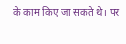के काम किए जा सकते थे। पर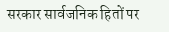सरकार सार्वजनिक हितों पर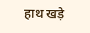हाथ खड़े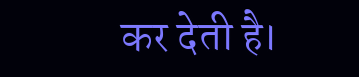कर देती है।